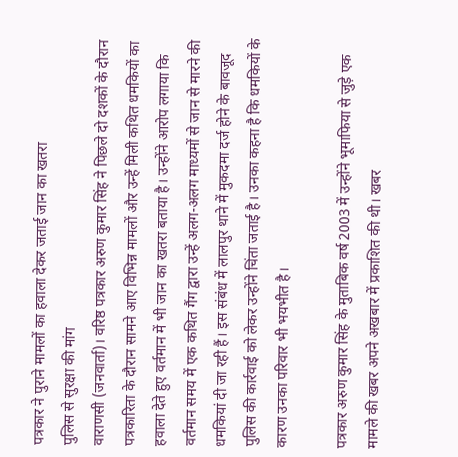पत्रकार ने पुराने मामलों का हवाला देकर जताई जान का खतरा
पुलिस से सुरक्षा की मांग
वाराणसी (जनवार्ता)। वरिष्ठ पत्रकार अरुण कुमार सिंह ने पिछले दो दशकों के दौरान पत्रकारिता के दौरान सामने आए विभिन्न मामलों और उन्हें मिली कथित धमकियों का हवाला देते हुए वर्तमान में भी जान का खतरा बताया है। उन्होंने आरोप लगाया कि वर्तमान समय में एक कथित गैंग द्वारा उन्हें अलग-अलग माध्यमों से जान से मारने की धमकियां दी जा रही हैं। इस संबंध में लालपुर थाने में मुकदमा दर्ज होने के बावजूद पुलिस की कार्रवाई को लेकर उन्होंने चिंता जताई है। उनका कहना है कि धमकियों के कारण उनका परिवार भी भयभीत है।

पत्रकार अरुण कुमार सिंह के मुताबिक वर्ष 2003 में उन्होंने भूमाफिया से जुड़े एक मामले की खबर अपने अखबार में प्रकाशित की थी। खबर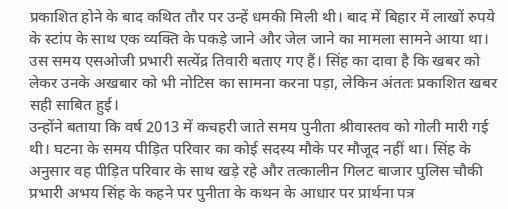प्रकाशित होने के बाद कथित तौर पर उन्हें धमकी मिली थी। बाद में बिहार में लाखों रुपये के स्टांप के साथ एक व्यक्ति के पकड़े जाने और जेल जाने का मामला सामने आया था। उस समय एसओजी प्रभारी सत्येंद्र तिवारी बताए गए हैं। सिंह का दावा है कि खबर को लेकर उनके अखबार को भी नोटिस का सामना करना पड़ा, लेकिन अंततः प्रकाशित खबर सही साबित हुई।
उन्होंने बताया कि वर्ष 2013 में कचहरी जाते समय पुनीता श्रीवास्तव को गोली मारी गई थी। घटना के समय पीड़ित परिवार का कोई सदस्य मौके पर मौजूद नहीं था। सिंह के अनुसार वह पीड़ित परिवार के साथ खड़े रहे और तत्कालीन गिलट बाजार पुलिस चौकी प्रभारी अभय सिंह के कहने पर पुनीता के कथन के आधार पर प्रार्थना पत्र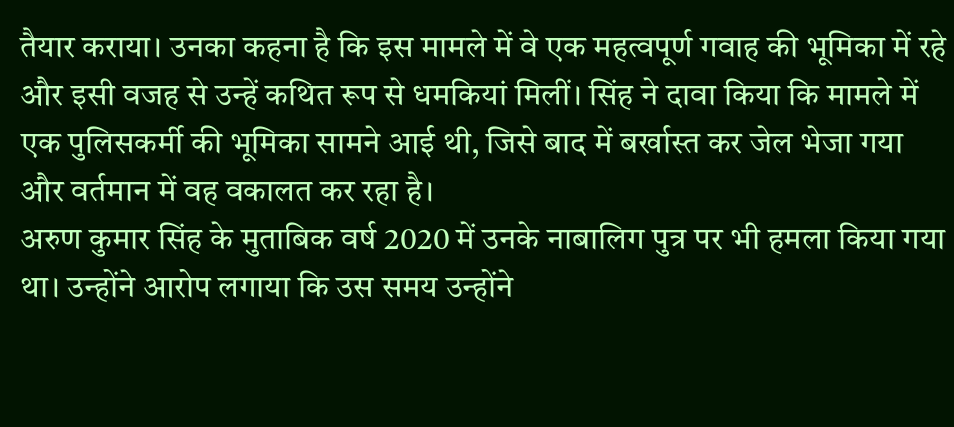तैयार कराया। उनका कहना है कि इस मामले में वे एक महत्वपूर्ण गवाह की भूमिका में रहे और इसी वजह से उन्हें कथित रूप से धमकियां मिलीं। सिंह ने दावा किया कि मामले में एक पुलिसकर्मी की भूमिका सामने आई थी, जिसे बाद में बर्खास्त कर जेल भेजा गया और वर्तमान में वह वकालत कर रहा है।
अरुण कुमार सिंह के मुताबिक वर्ष 2020 में उनके नाबालिग पुत्र पर भी हमला किया गया था। उन्होंने आरोप लगाया कि उस समय उन्होंने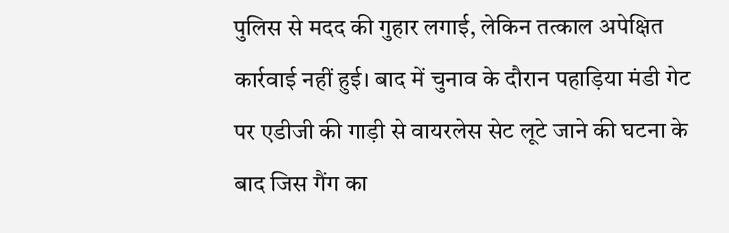पुलिस से मदद की गुहार लगाई, लेकिन तत्काल अपेक्षित कार्रवाई नहीं हुई। बाद में चुनाव के दौरान पहाड़िया मंडी गेट पर एडीजी की गाड़ी से वायरलेस सेट लूटे जाने की घटना के बाद जिस गैंग का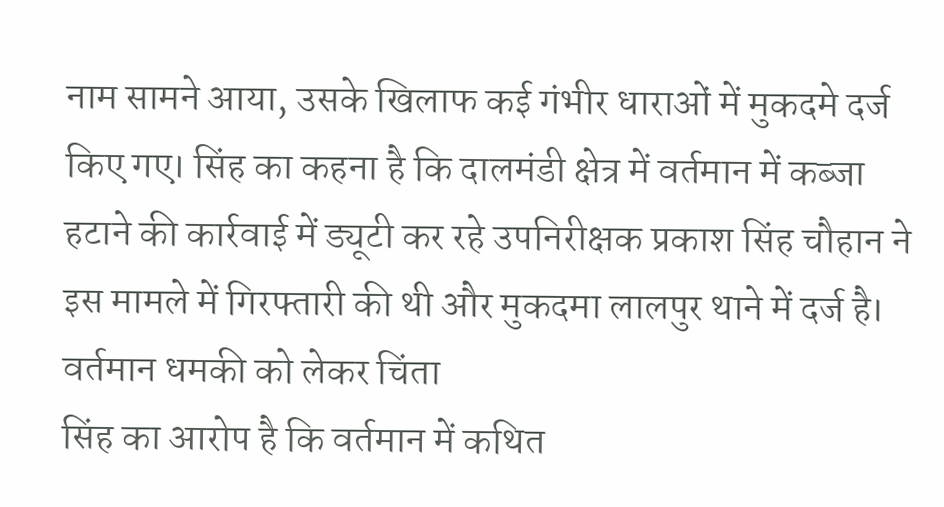नाम सामने आया, उसके खिलाफ कई गंभीर धाराओं में मुकदमे दर्ज किए गए। सिंह का कहना है कि दालमंडी क्षेत्र में वर्तमान में कब्जा हटाने की कार्रवाई में ड्यूटी कर रहे उपनिरीक्षक प्रकाश सिंह चौहान ने इस मामले में गिरफ्तारी की थी और मुकदमा लालपुर थाने में दर्ज है।
वर्तमान धमकी को लेकर चिंता
सिंह का आरोप है कि वर्तमान में कथित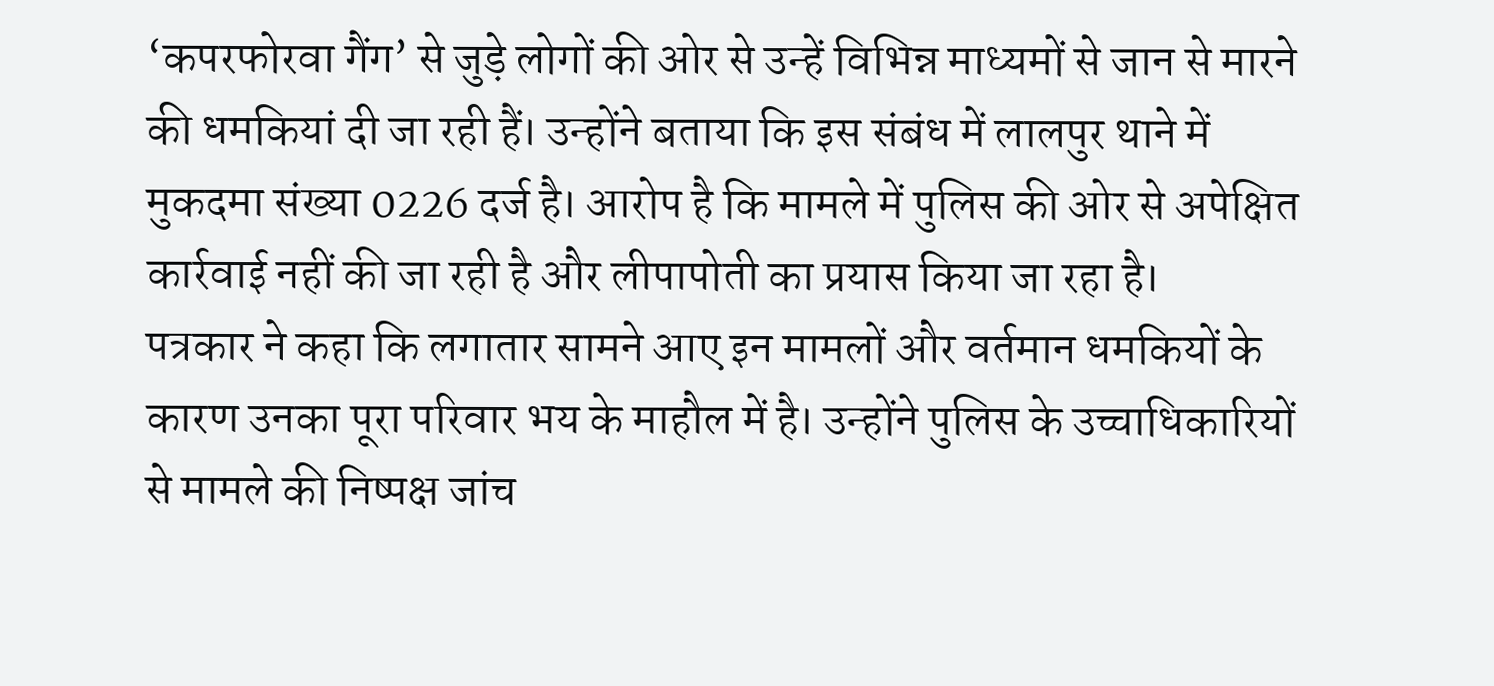‘कपरफोरवा गैंग’ से जुड़े लोगों की ओर से उन्हें विभिन्न माध्यमों से जान से मारने की धमकियां दी जा रही हैं। उन्होंने बताया कि इस संबंध में लालपुर थाने में मुकदमा संख्या 0226 दर्ज है। आरोप है कि मामले में पुलिस की ओर से अपेक्षित कार्रवाई नहीं की जा रही है और लीपापोती का प्रयास किया जा रहा है।
पत्रकार ने कहा कि लगातार सामने आए इन मामलों और वर्तमान धमकियों के कारण उनका पूरा परिवार भय के माहौल में है। उन्होंने पुलिस के उच्चाधिकारियों से मामले की निष्पक्ष जांच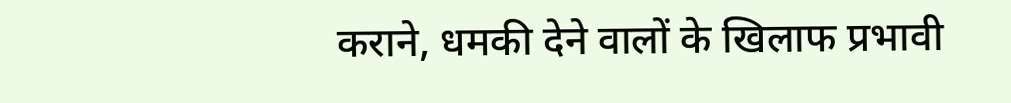कराने, धमकी देने वालों के खिलाफ प्रभावी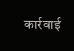कार्रवाई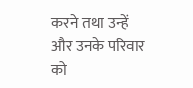करने तथा उन्हें और उनके परिवार को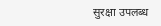सुरक्षा उपलब्ध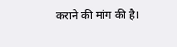कराने की मांग की है।